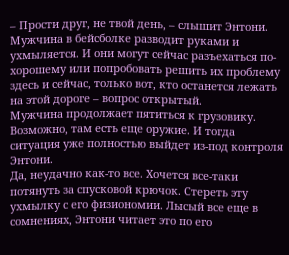– Прости друг, не твой день, – слышит Энтони. Мужчина в бейсболке разводит руками и ухмыляется. И они могут сейчас разъехаться по-хорошему или попробовать решить их проблему здесь и сейчас, только вот, кто останется лежать на этой дороге – вопрос открытый.
Мужчина продолжает пятиться к грузовику. Возможно, там есть еще оружие. И тогда ситуация уже полностью выйдет из-под контроля Энтони.
Да, неудачно как-то все. Хочется все-таки потянуть за спусковой крючок. Стереть эту ухмылку с его физиономии. Лысый все еще в сомнениях, Энтони читает это по его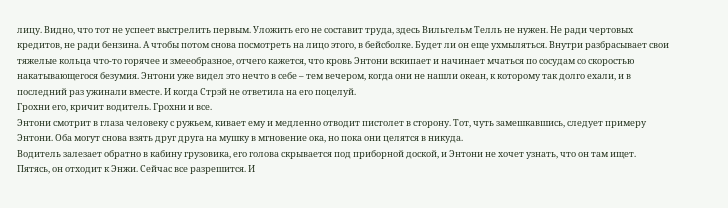лицу. Видно, что тот не успеет выстрелить первым. Уложить его не составит труда, здесь Вильгельм Телль не нужен. Не ради чертовых кредитов, не ради бензина. А чтобы потом снова посмотреть на лицо этого, в бейсболке. Будет ли он еще ухмыляться. Внутри разбрасывает свои тяжелые кольца что-то горячее и змееобразное, отчего кажется, что кровь Энтони вскипает и начинает мчаться по сосудам со скоростью накатывающегося безумия. Энтони уже видел это нечто в себе – тем вечером, когда они не нашли океан, к которому так долго ехали, и в последний раз ужинали вместе. И когда Стрэй не ответила на его поцелуй.
Грохни его, кричит водитель. Грохни и все.
Энтони смотрит в глаза человеку с ружьем, кивает ему и медленно отводит пистолет в сторону. Тот, чуть замешкавшись, следует примеру Энтони. Оба могут снова взять друг друга на мушку в мгновение ока, но пока они целятся в никуда.
Водитель залезает обратно в кабину грузовика, его голова скрывается под приборной доской, и Энтони не хочет узнать, что он там ищет.
Пятясь, он отходит к Энжи. Сейчас все разрешится. И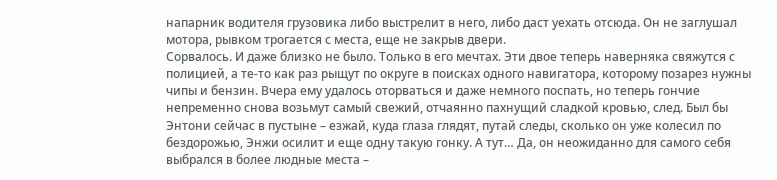напарник водителя грузовика либо выстрелит в него, либо даст уехать отсюда. Он не заглушал мотора, рывком трогается с места, еще не закрыв двери.
Сорвалось. И даже близко не было. Только в его мечтах. Эти двое теперь наверняка свяжутся с полицией, а те-то как раз рыщут по округе в поисках одного навигатора, которому позарез нужны чипы и бензин. Вчера ему удалось оторваться и даже немного поспать, но теперь гончие непременно снова возьмут самый свежий, отчаянно пахнущий сладкой кровью, след. Был бы Энтони сейчас в пустыне – езжай, куда глаза глядят, путай следы, сколько он уже колесил по бездорожью, Энжи осилит и еще одну такую гонку. А тут… Да, он неожиданно для самого себя выбрался в более людные места –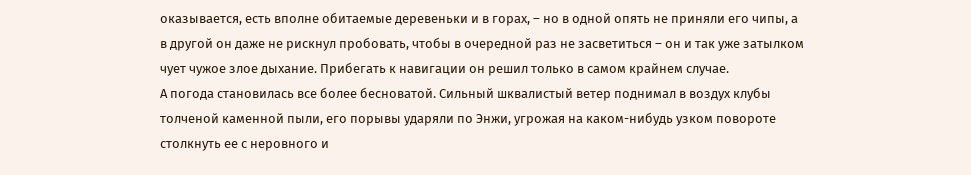оказывается, есть вполне обитаемые деревеньки и в горах, – но в одной опять не приняли его чипы, а в другой он даже не рискнул пробовать, чтобы в очередной раз не засветиться – он и так уже затылком чует чужое злое дыхание. Прибегать к навигации он решил только в самом крайнем случае.
А погода становилась все более бесноватой. Сильный шквалистый ветер поднимал в воздух клубы толченой каменной пыли, его порывы ударяли по Энжи, угрожая на каком-нибудь узком повороте столкнуть ее с неровного и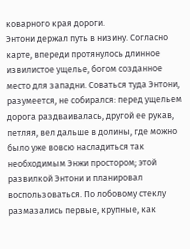коварного края дороги.
Энтони держал путь в низину. Согласно карте, впереди протянулось длинное извилистое ущелье, богом созданное место для западни. Соваться туда Энтони, разумеется, не собирался: перед ущельем дорога раздваивалась, другой ее рукав, петляя, вел дальше в долины, где можно было уже вовсю насладиться так необходимым Энжи простором; этой развилкой Энтони и планировал воспользоваться. По лобовому стеклу размазались первые, крупные, как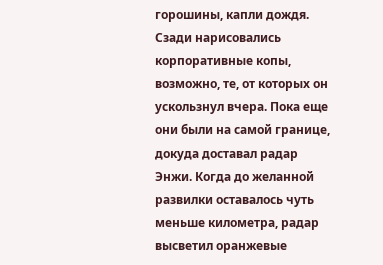горошины, капли дождя.
Сзади нарисовались корпоративные копы, возможно, те, от которых он ускользнул вчера. Пока еще они были на самой границе, докуда доставал радар Энжи. Когда до желанной развилки оставалось чуть меньше километра, радар высветил оранжевые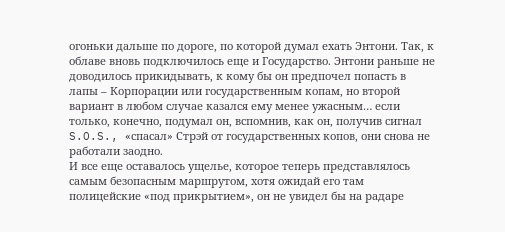огоньки дальше по дороге, по которой думал ехать Энтони. Так, к облаве вновь подключилось еще и Государство. Энтони раньше не доводилось прикидывать, к кому бы он предпочел попасть в лапы – Корпорации или государственным копам, но второй вариант в любом случае казался ему менее ужасным… если только, конечно, подумал он, вспомнив, как он, получив сигнал S.O.S., «спасал» Стрэй от государственных копов, они снова не работали заодно.
И все еще оставалось ущелье, которое теперь представлялось самым безопасным маршрутом, хотя ожидай его там полицейские «под прикрытием», он не увидел бы на радаре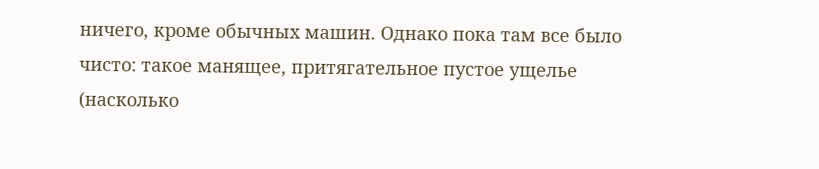ничего, кроме обычных машин. Однако пока там все было чисто: такое манящее, притягательное пустое ущелье (насколько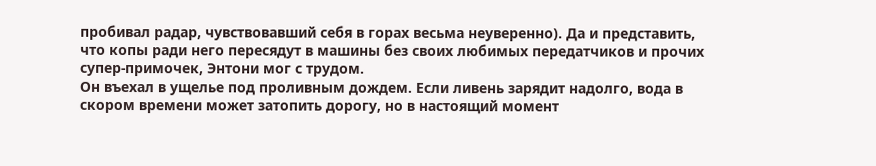пробивал радар, чувствовавший себя в горах весьма неуверенно). Да и представить, что копы ради него пересядут в машины без своих любимых передатчиков и прочих супер-примочек, Энтони мог с трудом.
Он въехал в ущелье под проливным дождем. Если ливень зарядит надолго, вода в скором времени может затопить дорогу, но в настоящий момент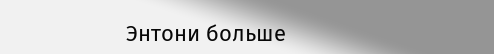Энтони больше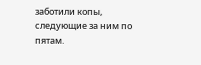заботили копы, следующие за ним по пятам.